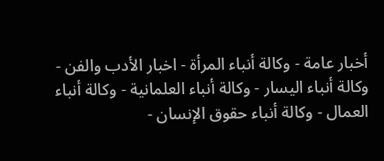أخبار عامة - وكالة أنباء المرأة - اخبار الأدب والفن - وكالة أنباء اليسار - وكالة أنباء العلمانية - وكالة أنباء العمال - وكالة أنباء حقوق الإنسان -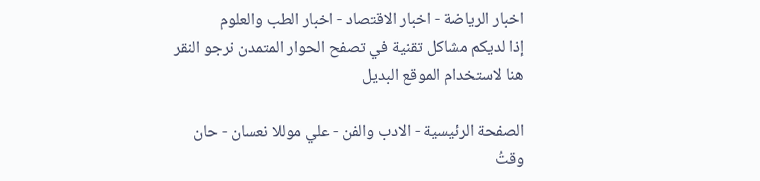اخبار الرياضة - اخبار الاقتصاد - اخبار الطب والعلوم
إذا لديكم مشاكل تقنية في تصفح الحوار المتمدن نرجو النقر هنا لاستخدام الموقع البديل

الصفحة الرئيسية - الادب والفن - علي موللا نعسان - حان وقتُ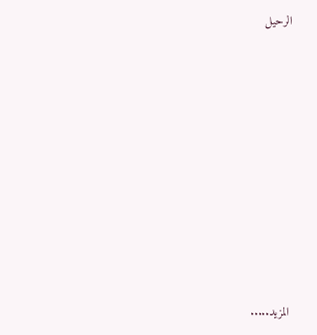الرحيل














المزيد.....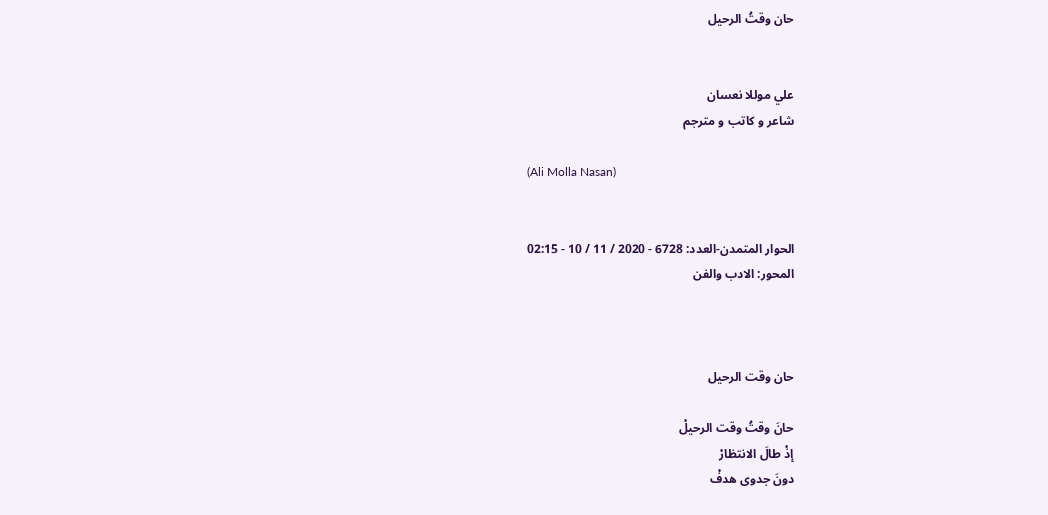حان وقتُ الرحيل


علي موللا نعسان
شاعر و كاتب و مترجم

(Ali Molla Nasan)


الحوار المتمدن-العدد: 6728 - 2020 / 11 / 10 - 02:15
المحور: الادب والفن



حان وقت الرحيل

حانَ وقتُ وقت الرحيلْ
إذْ طالَ الانتظارْ
دونَ جدوى هدفْ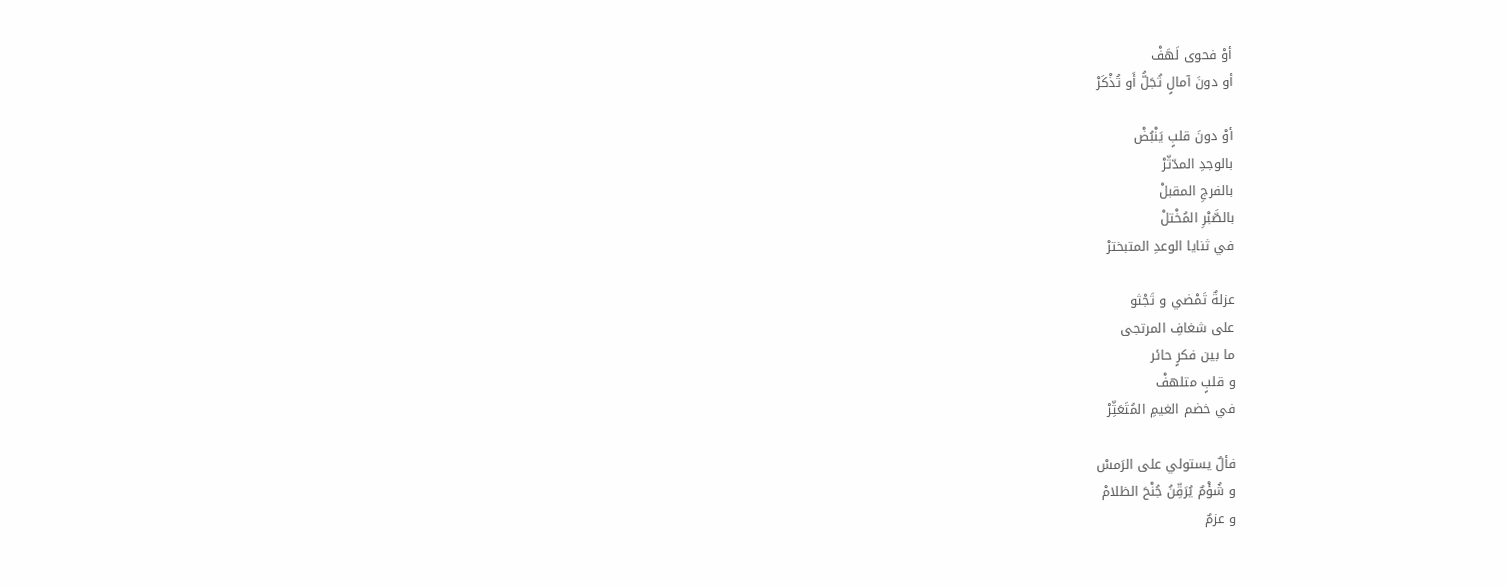أوْ فحوى لَهَفْ
أو دونَ آمالٍ تُجَلُّ أَو تُذْكَرْ

أوْ دونَ قلبٍ يَنْبُضْ
بالوجدِ المدّثّرْ
بالفرجِ المقبلْ
بالصَّبْرِ المُخْتلْ
في ثنايا الوعدِ المتبخترْ

عزلةٌ تَمْضي و تَجْثو
على شغافِ المرتجى
ما بين فكرٍ حائر
و قلبٍ متلهفْ
في خضم الغيمِ المُتَعَثِّرْ

فألٌ يستولي على الرَمسْ
و شُؤْمٌ يُرَقِّنُ جُنْحَ الظلامْ
و عزمٌ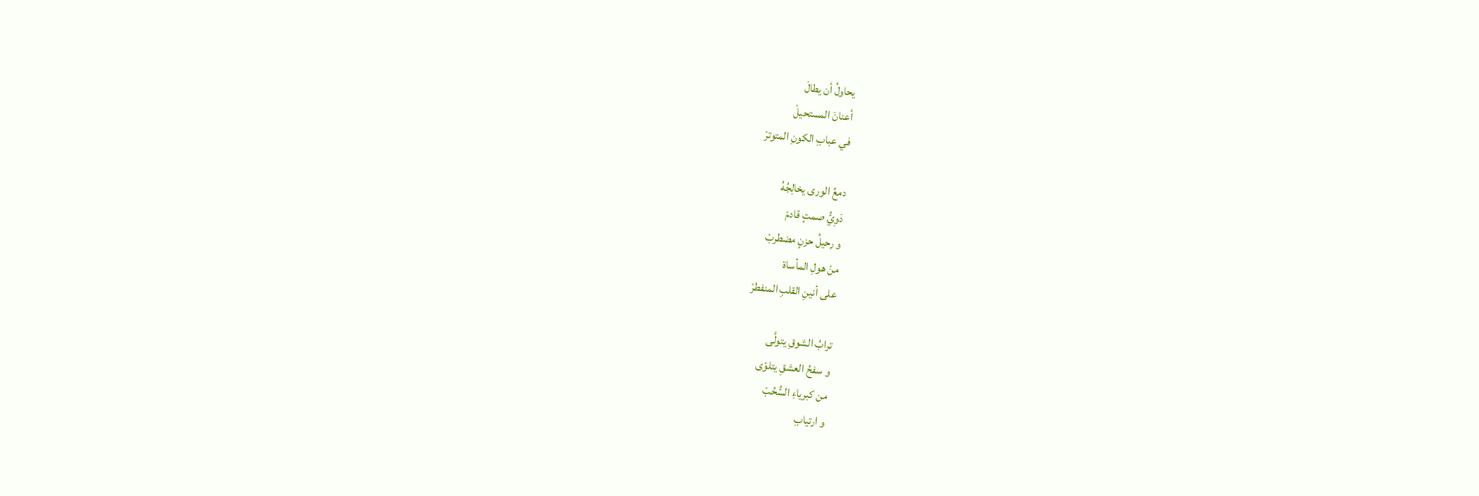يحاولُ أن يطالَ
أعنانَ المستحيلْ
في عبابِ الكونِ المتوترْ

دمعُ الورى يخالِجُهُ
دَوِيُّ صمتٍ قادمْ
و رحيلُ حزنٍ مضطربْ
منْ هولِ المأساة
على أنينِ القلبِ المنفطرْ

ترابُ الشوقِ يتولَّى
و سفحُ العشقِ يتلوّى
من كبرياءِ السُّحُبْ
و ارتيابِ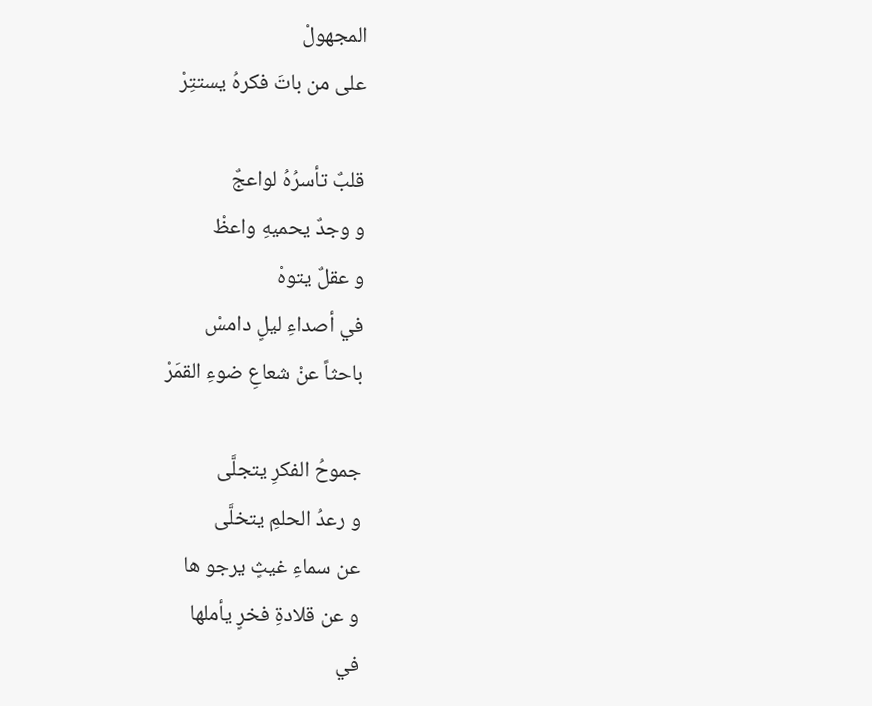المجهولْ
على من باتَ فكرهُ يستتِرْ

قلبٌ تأسرُهُ لواعجٌ
و وجدٌ يحميهِ واعظْ
و عقلٌ يتوهْ
في أصداءِ ليلٍ دامسْ
باحثاً عنْ شعاعِ ضوءِ القمَرْ

جموحُ الفكرِ يتجلَّى
و رعدُ الحلمِ يتخلَّى
عن سماءِ غيثٍ يرجو ها
و عن قلادةِ فخرٍ يأملها
في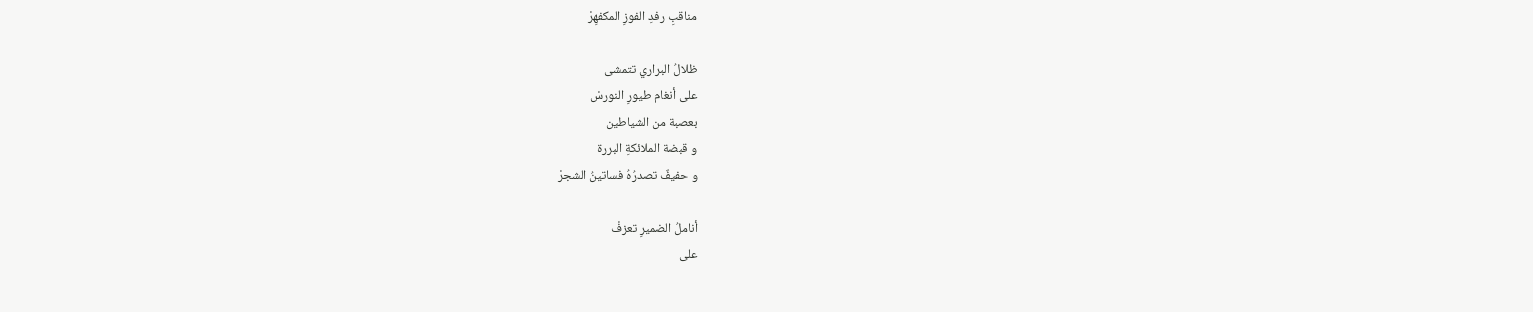مناقبِ رفدِ الفوزِ المكفهِرْ

ظلالُ البراري تتمشى
على أنغام طيورِ النورسْ
بعصبة من الشياطين
و قبضة الملائكةِ البررة
و حفيفٌ تصدرُهُ فساتينُ الشجرْ

أناملُ الضميرِ تعزفْ
على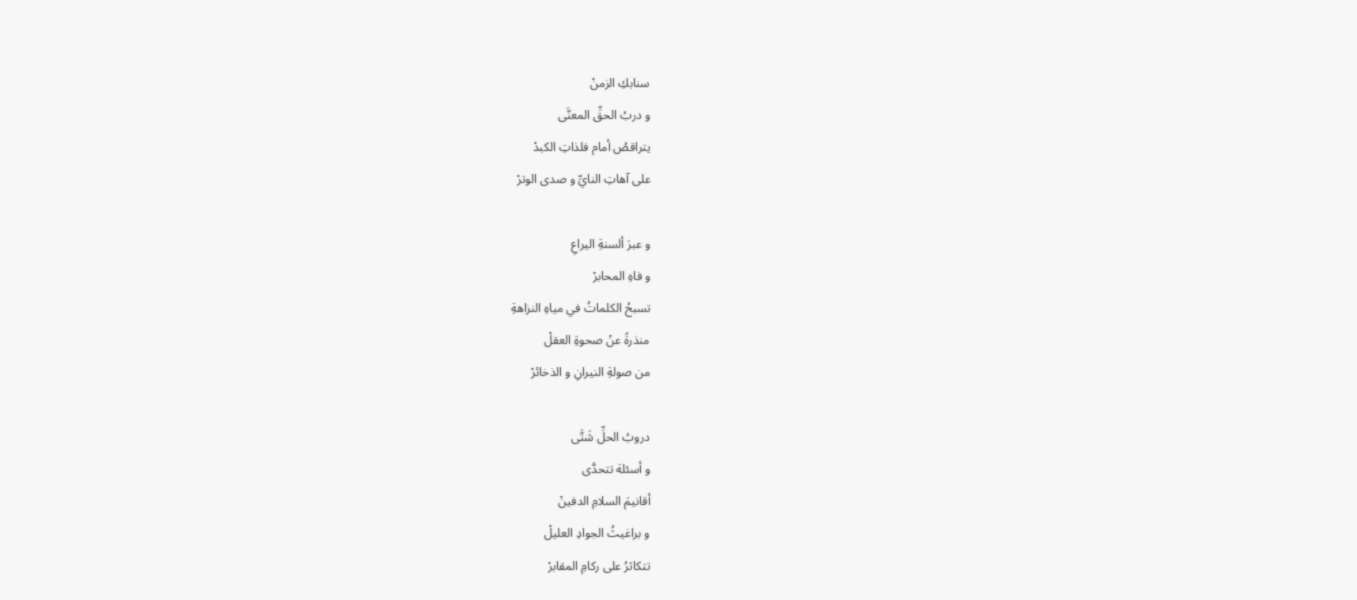سنابكِ الزمنْ
و دربُ الحقِّ المعنَّى
يتراقصُ أمام فلذاتِ الكبدْ
على آهاتِ النايِّ و صدى الوترْ

و عبرَ ألسنةِ اليراعِ
و فاهِ المحابرْ
تسبحُ الكلماتُ في مياهِ النزاهةِ
منذرةً عنْ صحوةِ العقلْ
من صولةِ النيرانِ و الذخائرْ

دروبُ الحلِّ شَتَّى
و أسئلة تتحدَّى
أقانيمَ السلامِ الدفينْ
و براغيثُ الجوادِ العليلْ
تتكاثرُ على ركامِ المقابرْ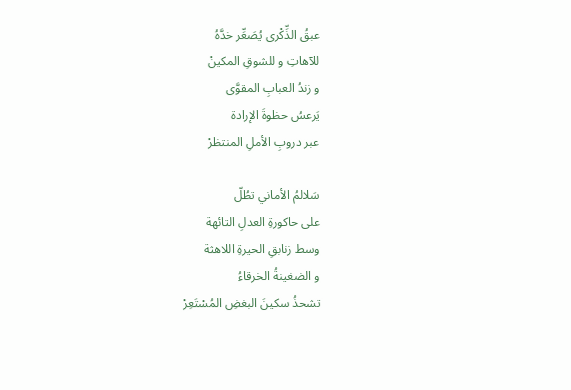عبقُ الذِّكْرى يُصَعِّر خدَّهُ
للآهاتِ و للشوقِ المكينْ
و زندُ العبابِ المقوَّى
يَرعسُ حظوةَ الإرادة
عبر دروبِ الأملِ المنتظرْ

سَلالمُ الأماني تطُلّ
على حاكورةِ العدلِ التائهة
وسط زنابقِ الحيرةِ اللاهثة
و الضغينةُ الخرقاءُ
تشحذُ سكينَ البغضِ المُسْتَعِرْ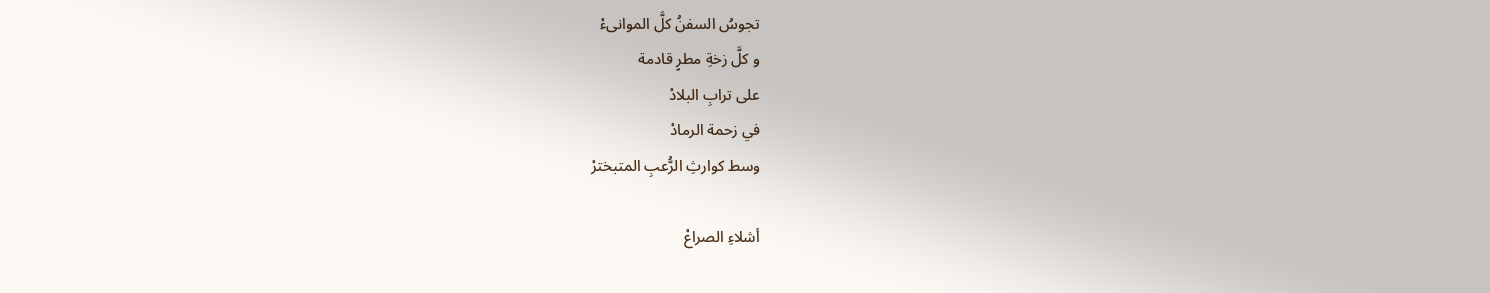تجوسُ السفنُ كلَّ الموانىءْ
و كلَّ زخةِ مطرٍ قادمة
على ترابِ البلادْ
في زحمة الرمادْ
وسط كوارثِ الرُّعبِ المتبخترْ

أشلاءِ الصراعْ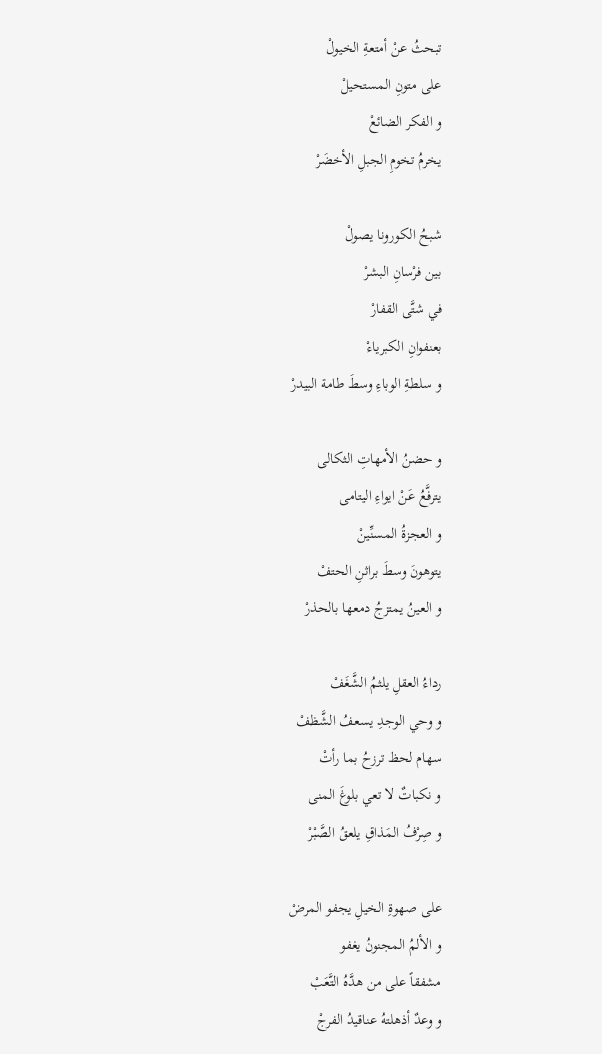تبحثُ عنْ أمتعةِ الخيولْ
على متونِ المستحيلْ
و الفكر الضائعْ
يخرمُ تخومِ الجبلِ الأخضَرْ

شبحُ الكورونا يصولْ
بين فرْسانِ البشرْ
في شتَّى القفارْ
بعنفوانِ الكبرياءْ
و سلطةِ الوباءِ وسطَ طامة البيدرْ

و حضنُ الأمهاتِ الثكالى
يترفَّعُ عَنْ ايواءِ اليتامى
و العجزةُ المسنِّينْ
يتوهونَ وسطَ براثنِ الحتفْ
و العينُ يمتزجُ دمعها بالحذرْ

رداءُ العقلِ يلثمُ الشَّغَفْ
و وحي الوجدِ يسعفُ الشَّظفْ
سهام لحظ ترزحُ بما رأتْ
و نكباتٌ لا تعي بلوغَ المنى
و صِرْفُ المَذاقِ يلعقُ الصَّبْرْ

على صهوةِ الخيلِ يجفو المرضْ
و الألمُ المجنونُ يغفو
مشفقاً على من هدَّهُ التَّعَبْ
و وعدٌ أذهلتهُ عناقيدُ الفرجْ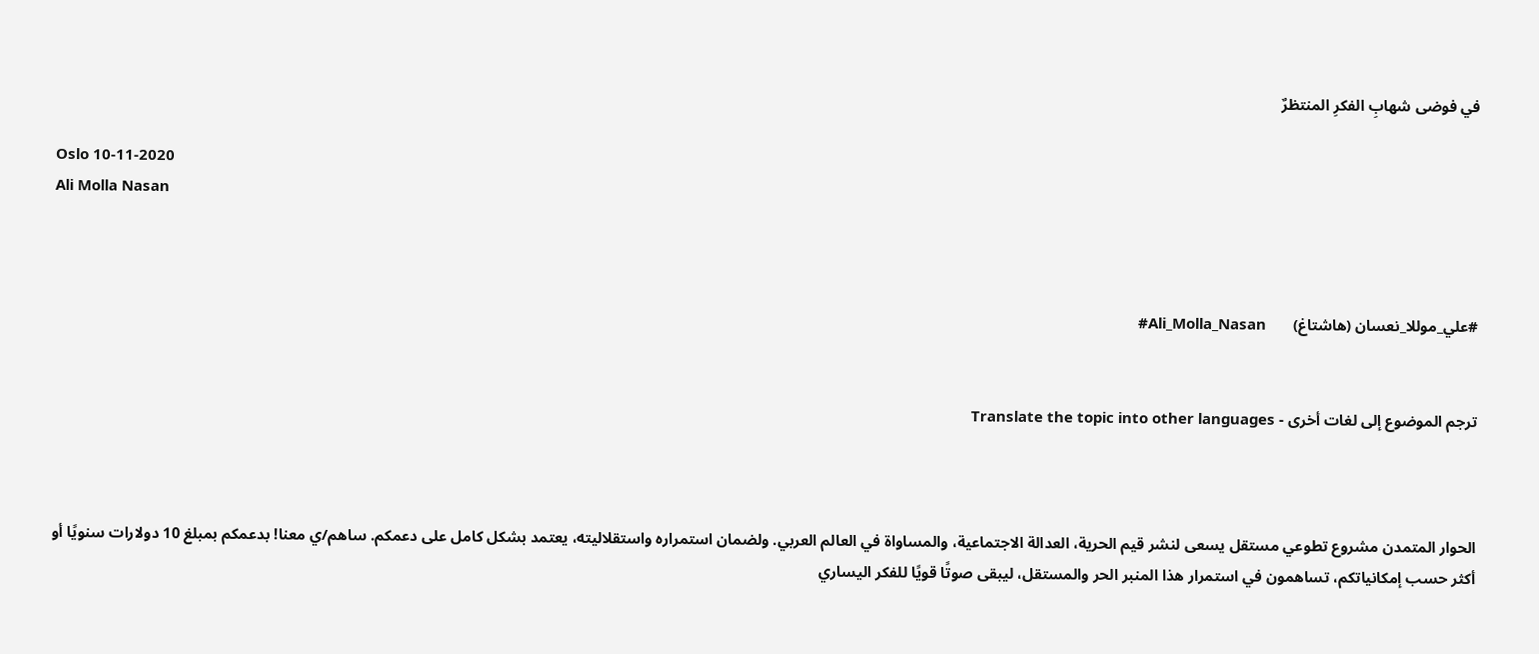في فوضى شهابِ الفكرِ المنتظرٌ

Oslo 10-11-2020
Ali Molla Nasan



#علي_موللا_نعسان (هاشتاغ)       Ali_Molla_Nasan#


ترجم الموضوع إلى لغات أخرى - Translate the topic into other languages



الحوار المتمدن مشروع تطوعي مستقل يسعى لنشر قيم الحرية، العدالة الاجتماعية، والمساواة في العالم العربي. ولضمان استمراره واستقلاليته، يعتمد بشكل كامل على دعمكم. ساهم/ي معنا! بدعمكم بمبلغ 10 دولارات سنويًا أو أكثر حسب إمكانياتكم، تساهمون في استمرار هذا المنبر الحر والمستقل، ليبقى صوتًا قويًا للفكر اليساري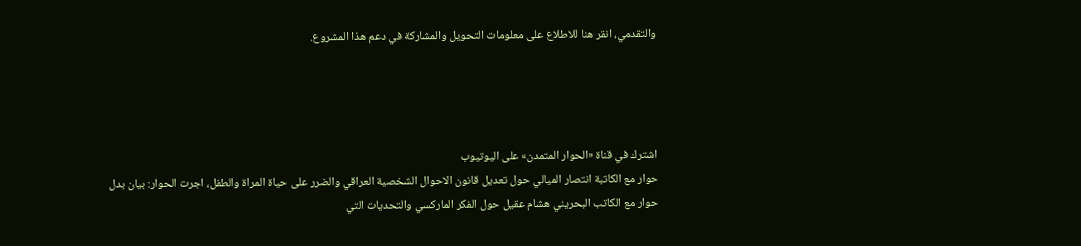والتقدمي، انقر هنا للاطلاع على معلومات التحويل والمشاركة في دعم هذا المشروع.




اشترك في قناة «الحوار المتمدن» على اليوتيوب
حوار مع الكاتبة انتصار الميالي حول تعديل قانون الاحوال الشخصية العراقي والضرر على حياة المراة والطفل، اجرت الحوار: بيان بدل
حوار مع الكاتب البحريني هشام عقيل حول الفكر الماركسي والتحديات التي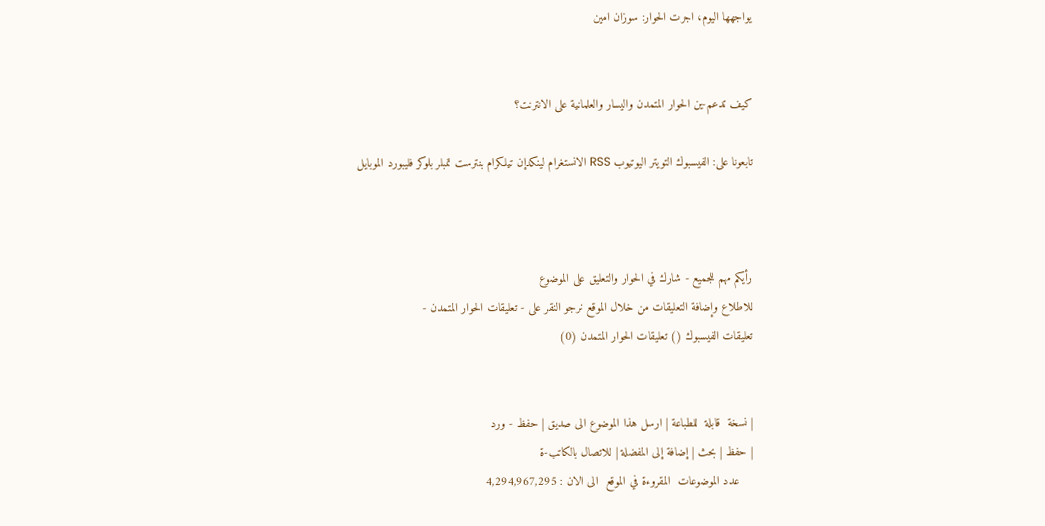يواجهها اليوم، اجرت الحوار: سوزان امين


كيف تدعم-ين الحوار المتمدن واليسار والعلمانية على الانترنت؟

تابعونا على: الفيسبوك التويتر اليوتيوب RSS الانستغرام لينكدإن تيلكرام بنترست تمبلر بلوكر فليبورد الموبايل



رأيكم مهم للجميع - شارك في الحوار والتعليق على الموضوع
للاطلاع وإضافة التعليقات من خلال الموقع نرجو النقر على - تعليقات الحوار المتمدن -
تعليقات الفيسبوك () تعليقات الحوار المتمدن (0)


| نسخة  قابلة  للطباعة | ارسل هذا الموضوع الى صديق | حفظ - ورد
| حفظ | بحث | إضافة إلى المفضلة | للاتصال بالكاتب-ة
    عدد الموضوعات  المقروءة في الموقع  الى الان : 4,294,967,295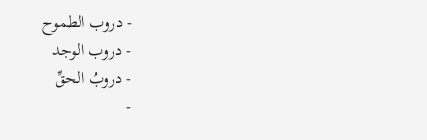- دروب الطموح
- دروب الوجد
- دروبُ الحقِّ
-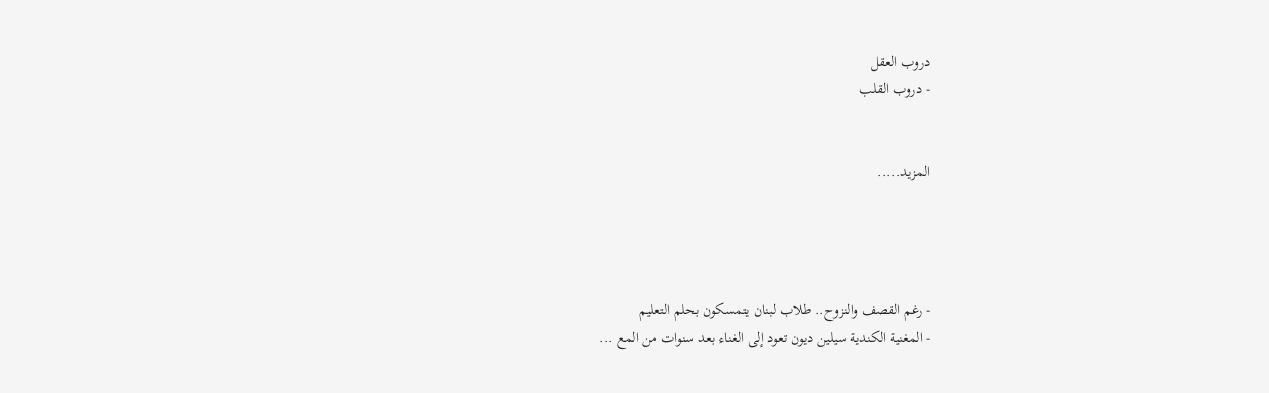دروب العقل
- دروب القلب


المزيد.....




- رغم القصف والنزوح.. طلاب لبنان يتمسكون بحلم التعليم
- المغنية الكندية سيلين ديون تعود إلى الغناء بعد سنوات من المع ...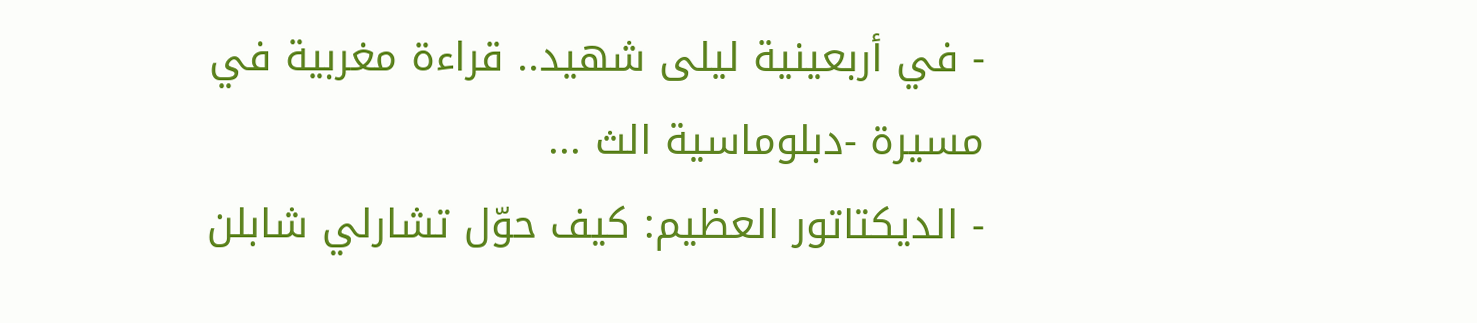- في أربعينية ليلى شهيد.. قراءة مغربية في مسيرة -دبلوماسية الث ...
- الديكتاتور العظيم: كيف حوّل تشارلي شابلن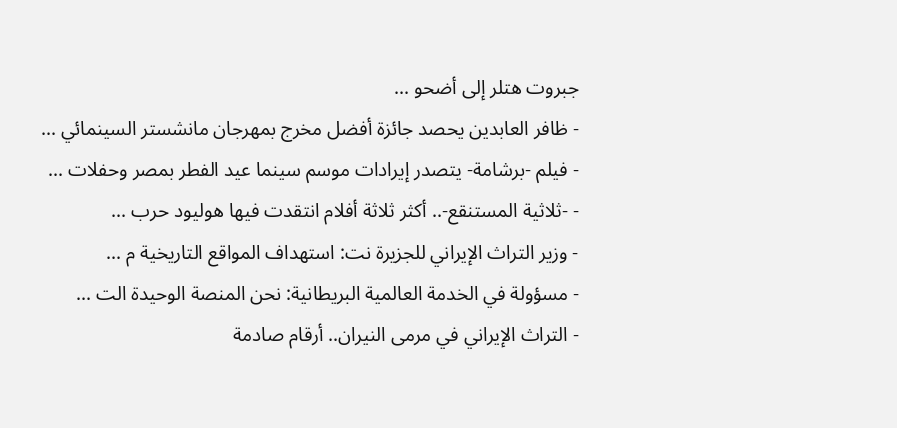جبروت هتلر إلى أضحو ...
- ظافر العابدين يحصد جائزة أفضل مخرج بمهرجان مانشستر السينمائي ...
- فيلم -برشامة- يتصدر إيرادات موسم سينما عيد الفطر بمصر وحفلات ...
- -ثلاثية المستنقع-.. أكثر ثلاثة أفلام انتقدت فيها هوليود حرب ...
- وزير التراث الإيراني للجزيرة نت: استهداف المواقع التاريخية م ...
- مسؤولة في الخدمة العالمية البريطانية: نحن المنصة الوحيدة الت ...
- التراث الإيراني في مرمى النيران.. أرقام صادمة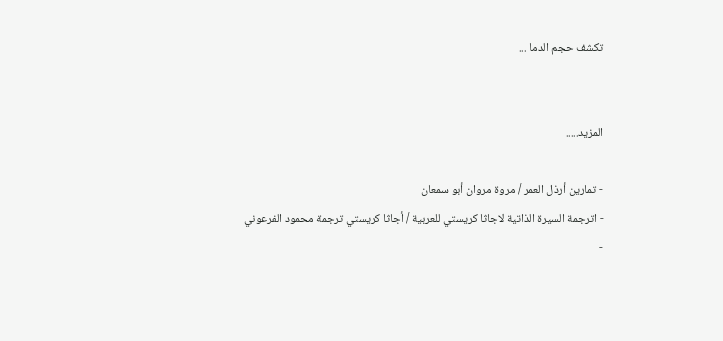تكشف حجم الدما ...


المزيد.....

- تمارين أرذل العمر / مروة مروان أبو سمعان
- اترجمة السيرة الذاتية لاجاثا كريستي للعربية / أجاثا كريستي ترجمة محمود الفرعوني
-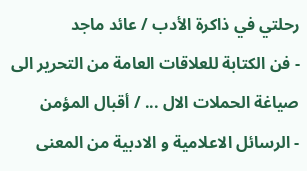رحلتي في ذاكرة الأدب / عائد ماجد
- فن الكتابة للعلاقات العامة من التحرير الى صياغة الحملات الال ... / أقبال المؤمن
- الرسائل الاعلامية و الادبية من المعنى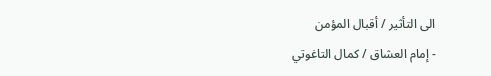الى التأثير / أقبال المؤمن
- إمام العشاق / كمال التاغوتي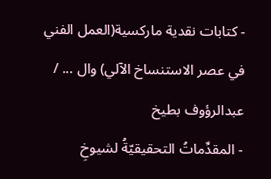- كتابات نقدية ماركسية(العمل الفني في عصر الاستنساخ الآلي) وال ... / عبدالرؤوف بطيخ
- المقدِّماتُ التحقيقيّةُ لشيوخِ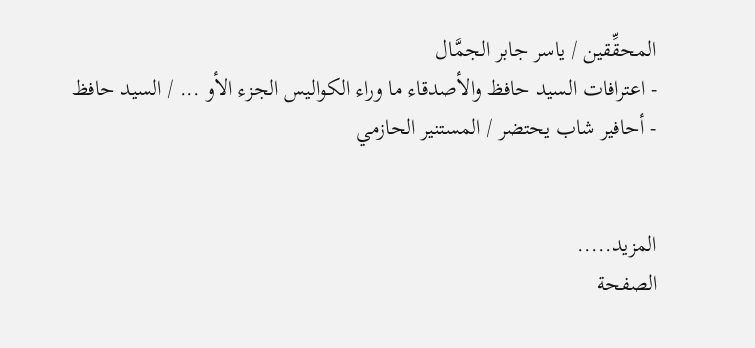المحقِّقين / ياسر جابر الجمَّال
- اعترافات السيد حافظ والأصدقاء ما وراء الكواليس الجزء الأو ... / السيد حافظ
- أحافير شاب يحتضر / المستنير الحازمي


المزيد.....
الصفحة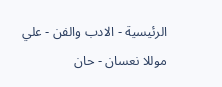الرئيسية - الادب والفن - علي موللا نعسان - حان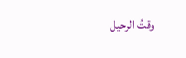وقتُ الرحيل